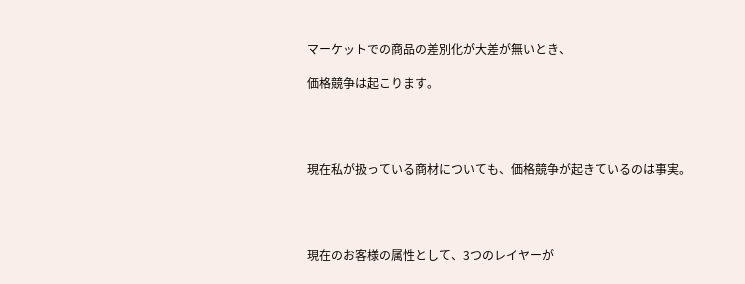マーケットでの商品の差別化が大差が無いとき、

価格競争は起こります。




現在私が扱っている商材についても、価格競争が起きているのは事実。




現在のお客様の属性として、3つのレイヤーが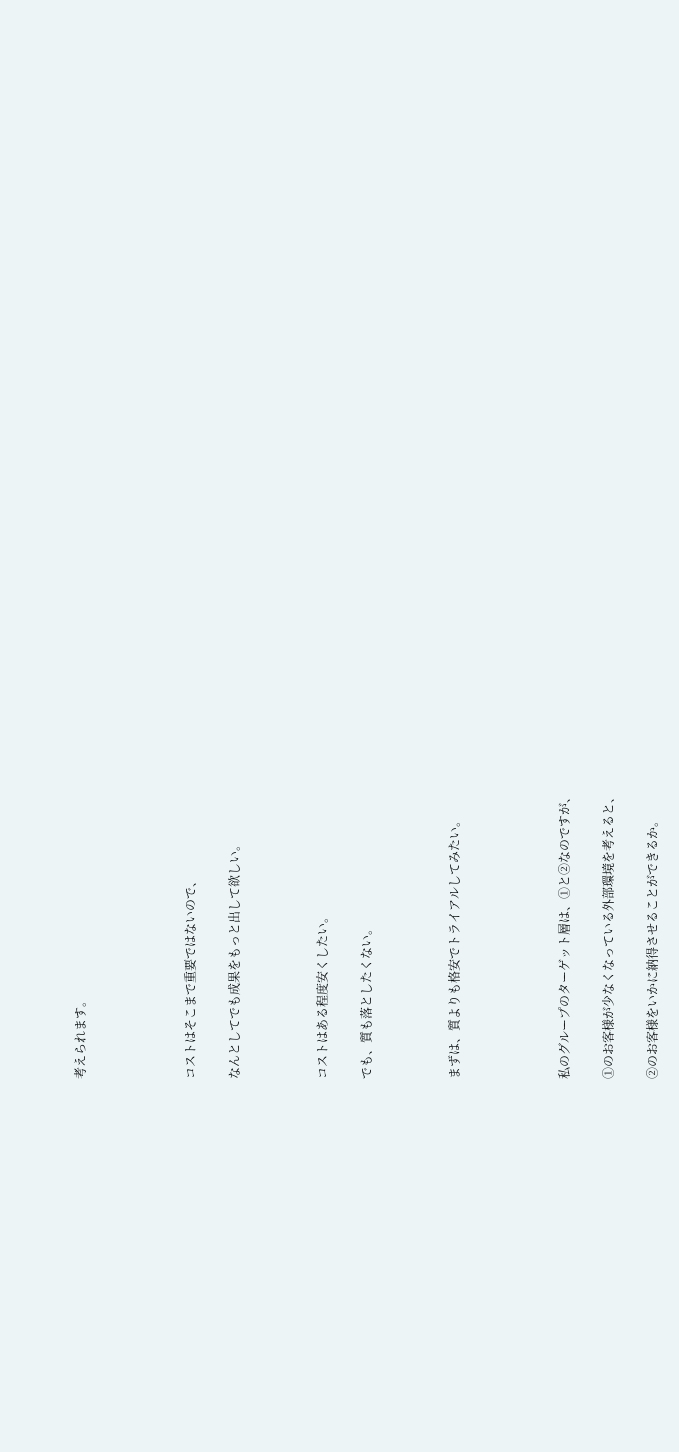考えられます。




コストはそこまで重要ではないので、

なんとしてでも成果をもっと出して欲しい。



コストはある程度安くしたい。

でも、質も落としたくない。



まずは、質よりも格安でトライアルしてみたい。




私のグループのターゲット層は、①と②なのですが、

①のお客様が少なくなっている外部環境を考えると、

②のお客様をいかに納得させることができるか。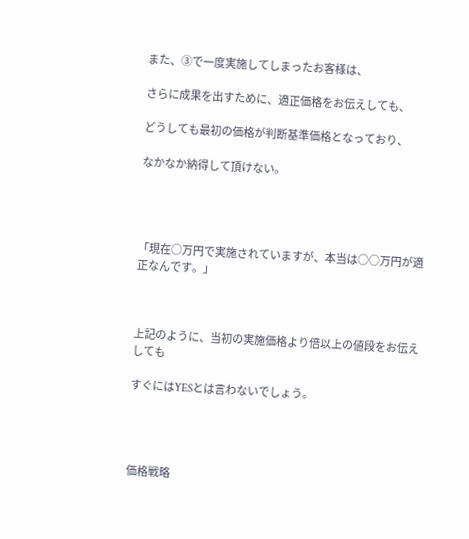また、③で一度実施してしまったお客様は、

さらに成果を出すために、適正価格をお伝えしても、

どうしても最初の価格が判断基準価格となっており、

なかなか納得して頂けない。




「現在○万円で実施されていますが、本当は○○万円が適正なんです。」



上記のように、当初の実施価格より倍以上の値段をお伝えしても

すぐにはYESとは言わないでしょう。




価格戦略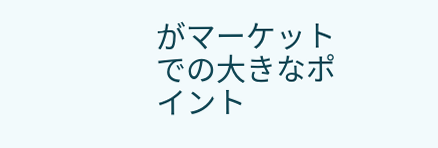がマーケットでの大きなポイント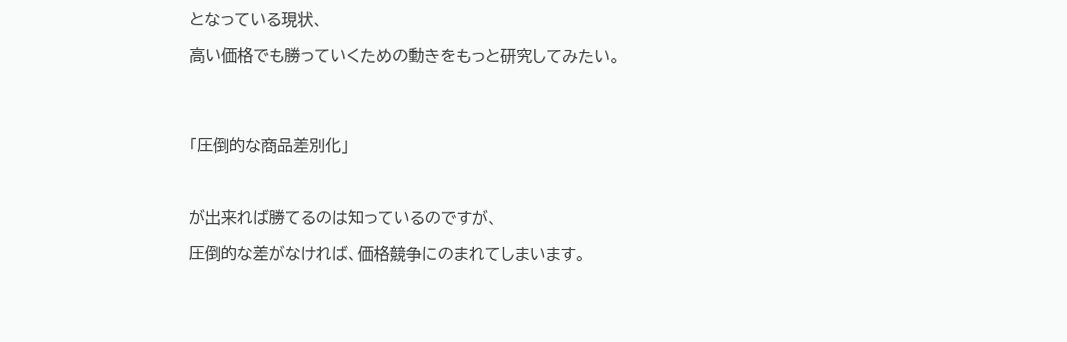となっている現状、

高い価格でも勝っていくための動きをもっと研究してみたい。




「圧倒的な商品差別化」



が出来れば勝てるのは知っているのですが、

圧倒的な差がなければ、価格競争にのまれてしまいます。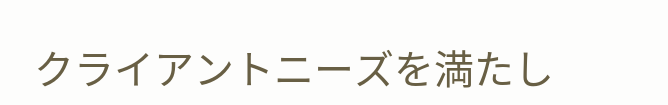クライアントニーズを満たし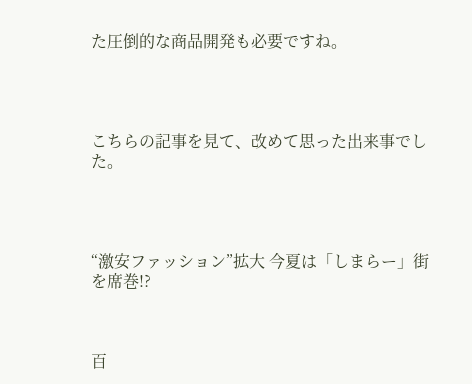た圧倒的な商品開発も必要ですね。




こちらの記事を見て、改めて思った出来事でした。




“激安ファッション”拡大 今夏は「しまらー」街を席巻!?



百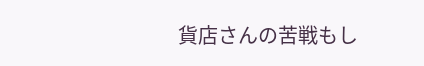貨店さんの苦戦もし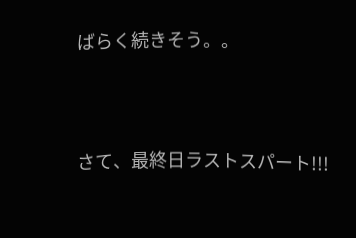ばらく続きそう。。





さて、最終日ラストスパート!!!